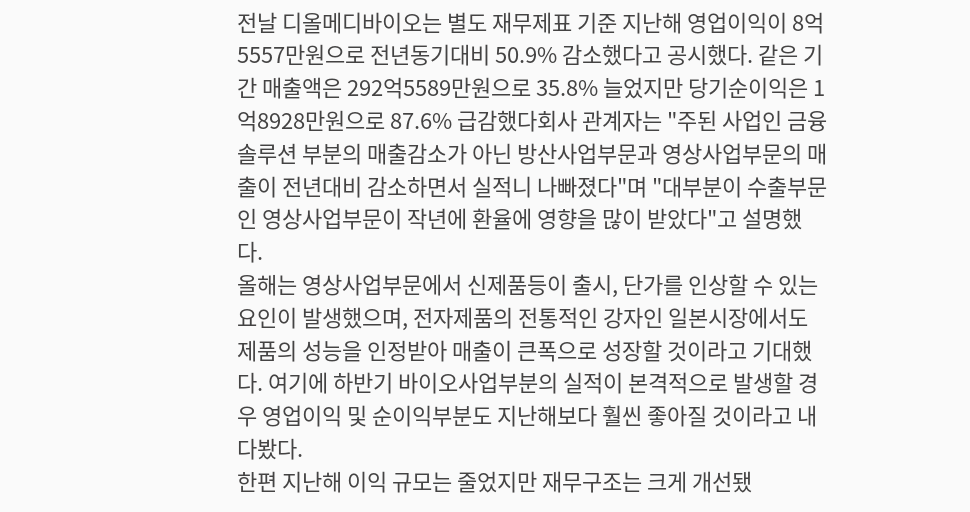전날 디올메디바이오는 별도 재무제표 기준 지난해 영업이익이 8억5557만원으로 전년동기대비 50.9% 감소했다고 공시했다. 같은 기간 매출액은 292억5589만원으로 35.8% 늘었지만 당기순이익은 1억8928만원으로 87.6% 급감했다회사 관계자는 "주된 사업인 금융솔루션 부분의 매출감소가 아닌 방산사업부문과 영상사업부문의 매출이 전년대비 감소하면서 실적니 나빠졌다"며 "대부분이 수출부문인 영상사업부문이 작년에 환율에 영향을 많이 받았다"고 설명했다.
올해는 영상사업부문에서 신제품등이 출시, 단가를 인상할 수 있는 요인이 발생했으며, 전자제품의 전통적인 강자인 일본시장에서도 제품의 성능을 인정받아 매출이 큰폭으로 성장할 것이라고 기대했다. 여기에 하반기 바이오사업부분의 실적이 본격적으로 발생할 경우 영업이익 및 순이익부분도 지난해보다 훨씬 좋아질 것이라고 내다봤다.
한편 지난해 이익 규모는 줄었지만 재무구조는 크게 개선됐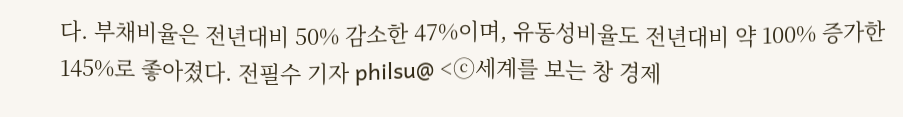다. 부채비율은 전년대비 50% 감소한 47%이며, 유동성비율도 전년대비 약 100% 증가한 145%로 좋아졌다. 전필수 기자 philsu@ <ⓒ세계를 보는 창 경제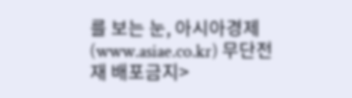를 보는 눈, 아시아경제(www.asiae.co.kr) 무단전재 배포금지>